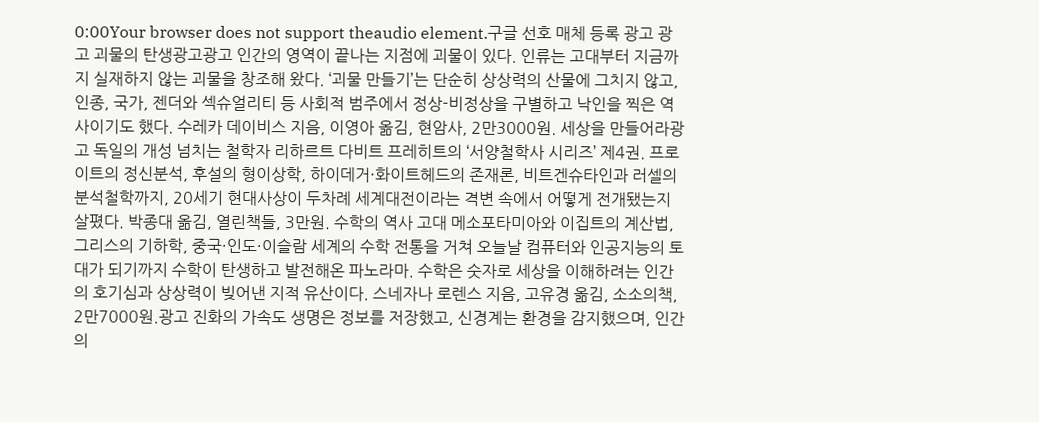0:00Your browser does not support theaudio element.구글 선호 매체 등록 광고 광고 괴물의 탄생광고광고 인간의 영역이 끝나는 지점에 괴물이 있다. 인류는 고대부터 지금까지 실재하지 않는 괴물을 창조해 왔다. ‘괴물 만들기’는 단순히 상상력의 산물에 그치지 않고, 인종, 국가, 젠더와 섹슈얼리티 등 사회적 범주에서 정상-비정상을 구별하고 낙인을 찍은 역사이기도 했다. 수레카 데이비스 지음, 이영아 옮김, 현암사, 2만3000원. 세상을 만들어라광고 독일의 개성 넘치는 철학자 리하르트 다비트 프레히트의 ‘서양철학사 시리즈’ 제4권. 프로이트의 정신분석, 후설의 형이상학, 하이데거·화이트헤드의 존재론, 비트겐슈타인과 러셀의 분석철학까지, 20세기 현대사상이 두차례 세계대전이라는 격변 속에서 어떻게 전개됐는지 살폈다. 박종대 옮김, 열린책들, 3만원. 수학의 역사 고대 메소포타미아와 이집트의 계산법, 그리스의 기하학, 중국·인도·이슬람 세계의 수학 전통을 거쳐 오늘날 컴퓨터와 인공지능의 토대가 되기까지 수학이 탄생하고 발전해온 파노라마. 수학은 숫자로 세상을 이해하려는 인간의 호기심과 상상력이 빚어낸 지적 유산이다. 스네자나 로렌스 지음, 고유경 옮김, 소소의책, 2만7000원.광고 진화의 가속도 생명은 정보를 저장했고, 신경계는 환경을 감지했으며, 인간의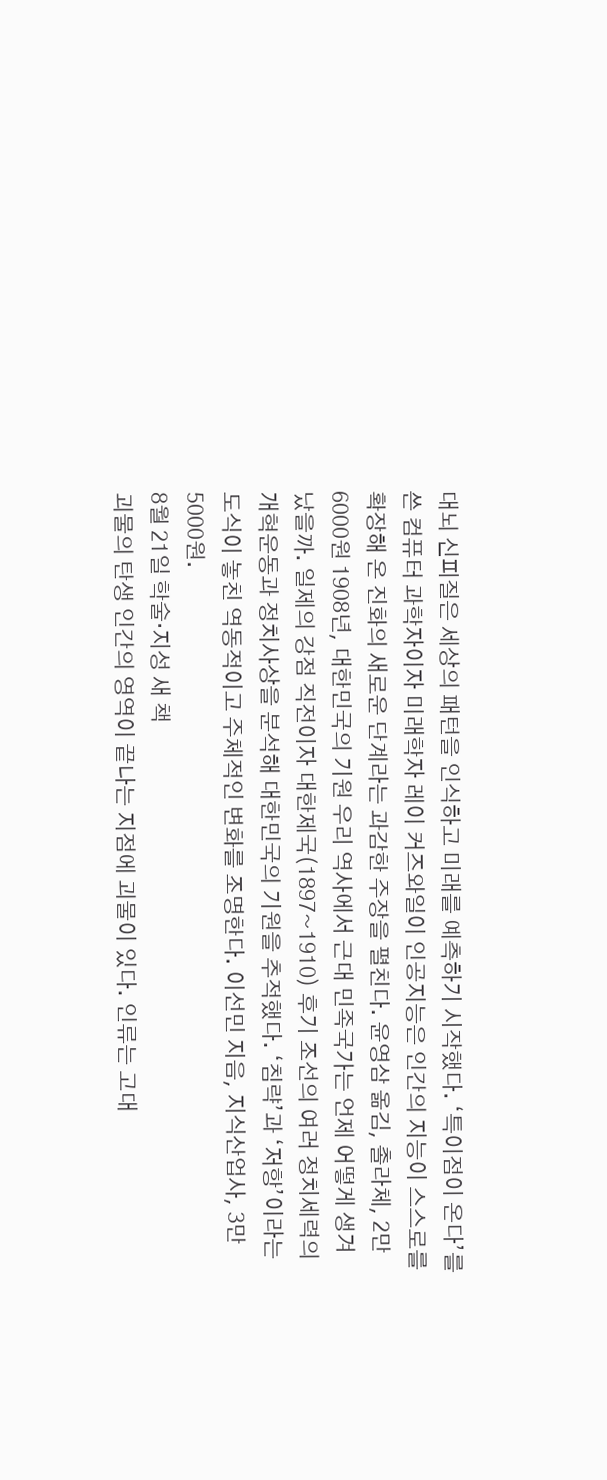대뇌 신피질은 세상의 패턴을 인식하고 미래를 예측하기 시작했다. ‘특이점이 온다’를 쓴 컴퓨터 과학자이자 미래학자 레이 커즈와일이 인공지능은 인간의 지능이 스스로를 확장해 온 진화의 새로운 단계라는 과감한 주장을 펼친다. 윤영삼 옮김, 촐라체, 2만6000원 1908년, 대한민국의 기원 우리 역사에서 근대 민족국가는 언제 어떻게 생겨났을까. 일제의 강점 직전이자 대한제국(1897~1910) 후기 조선의 여러 정치세력의 개혁운동과 정치사상을 분석해 대한민국의 기원을 추적했다. ‘침략’과 ‘저항’이라는 도식이 놓친 역동적이고 주체적인 변화를 조명한다. 이선민 지음, 지식산업사, 3만5000원.
8월 21일 학술·지성 새 책
괴물의 탄생 인간의 영역이 끝나는 지점에 괴물이 있다. 인류는 고대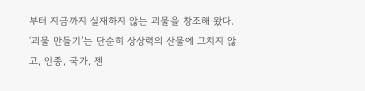부터 지금까지 실재하지 않는 괴물을 창조해 왔다. ‘괴물 만들기’는 단순히 상상력의 산물에 그치지 않고, 인종, 국가, 젠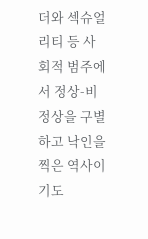더와 섹슈얼리티 등 사회적 범주에서 정상-비정상을 구별하고 낙인을 찍은 역사이기도